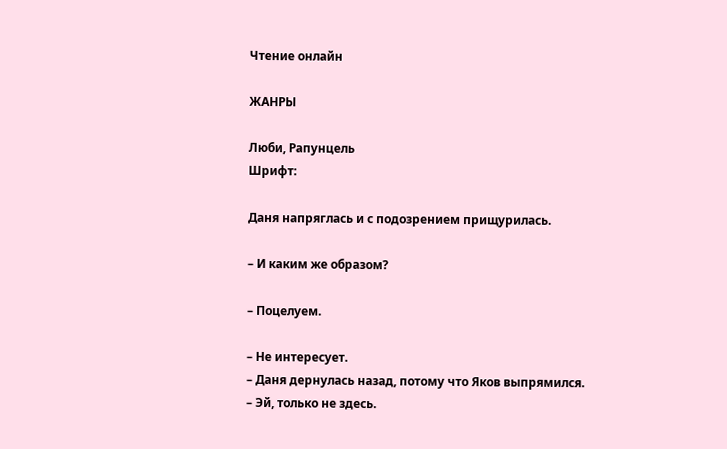Чтение онлайн

ЖАНРЫ

Люби, Рапунцель
Шрифт:

Даня напряглась и с подозрением прищурилась.

– И каким же образом?

– Поцелуем.

– Не интересует.
– Даня дернулась назад, потому что Яков выпрямился.
– Эй, только не здесь.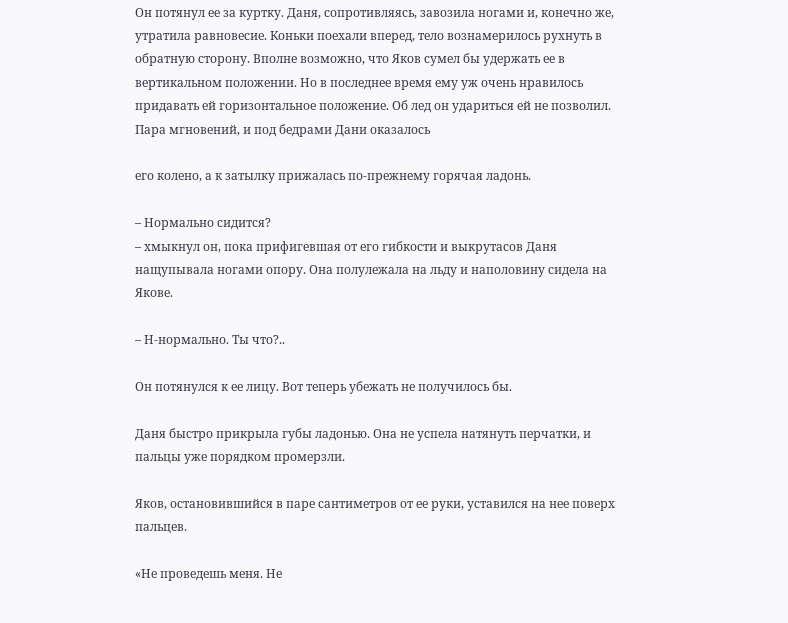Он потянул ее за куртку. Даня, сопротивляясь, завозила ногами и, конечно же, утратила равновесие. Коньки поехали вперед, тело вознамерилось рухнуть в обратную сторону. Вполне возможно, что Яков сумел бы удержать ее в вертикальном положении. Но в последнее время ему уж очень нравилось придавать ей горизонтальное положение. Об лед он удариться ей не позволил. Пара мгновений, и под бедрами Дани оказалось

его колено, а к затылку прижалась по-прежнему горячая ладонь.

– Нормально сидится?
– хмыкнул он, пока прифигевшая от его гибкости и выкрутасов Даня нащупывала ногами опору. Она полулежала на льду и наполовину сидела на Якове.

– Н-нормально. Ты что?..

Он потянулся к ее лицу. Вот теперь убежать не получилось бы.

Даня быстро прикрыла губы ладонью. Она не успела натянуть перчатки, и пальцы уже порядком промерзли.

Яков, остановившийся в паре сантиметров от ее руки, уставился на нее поверх пальцев.

«Не проведешь меня. Не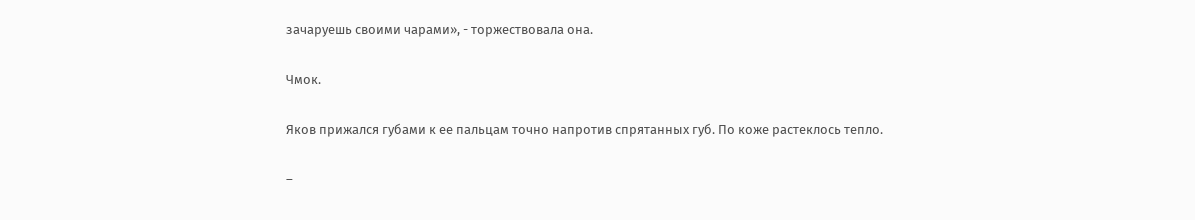зачаруешь своими чарами», - торжествовала она.

Чмок.

Яков прижался губами к ее пальцам точно напротив спрятанных губ. По коже растеклось тепло.

–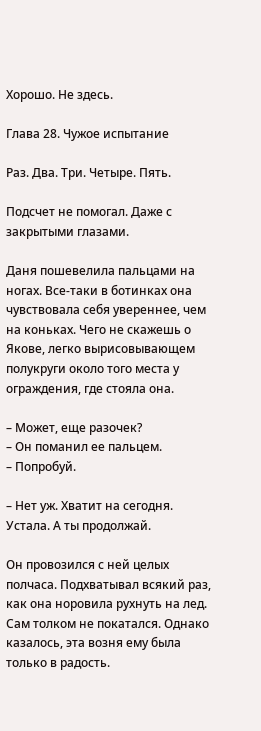Хорошо. Не здесь.

Глава 28. Чужое испытание

Раз. Два. Три. Четыре. Пять.

Подсчет не помогал. Даже с закрытыми глазами.

Даня пошевелила пальцами на ногах. Все-таки в ботинках она чувствовала себя увереннее, чем на коньках. Чего не скажешь о Якове, легко вырисовывающем полукруги около того места у ограждения, где стояла она.

– Может, еще разочек?
– Он поманил ее пальцем.
– Попробуй.

– Нет уж. Хватит на сегодня. Устала. А ты продолжай.

Он провозился с ней целых полчаса. Подхватывал всякий раз, как она норовила рухнуть на лед. Сам толком не покатался. Однако казалось, эта возня ему была только в радость.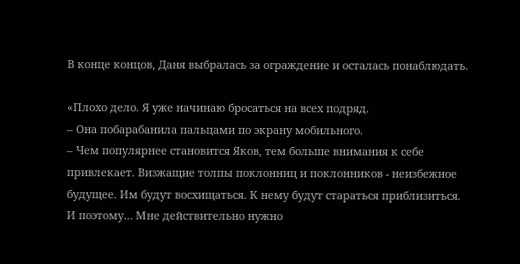В конце концов, Даня выбралась за ограждение и осталась понаблюдать.

«Плохо дело. Я уже начинаю бросаться на всех подряд.
– Она побарабанила пальцами по экрану мобильного.
– Чем популярнее становится Яков, тем больше внимания к себе привлекает. Визжащие толпы поклонниц и поклонников - неизбежное будущее. Им будут восхищаться. К нему будут стараться приблизиться. И поэтому… Мне действительно нужно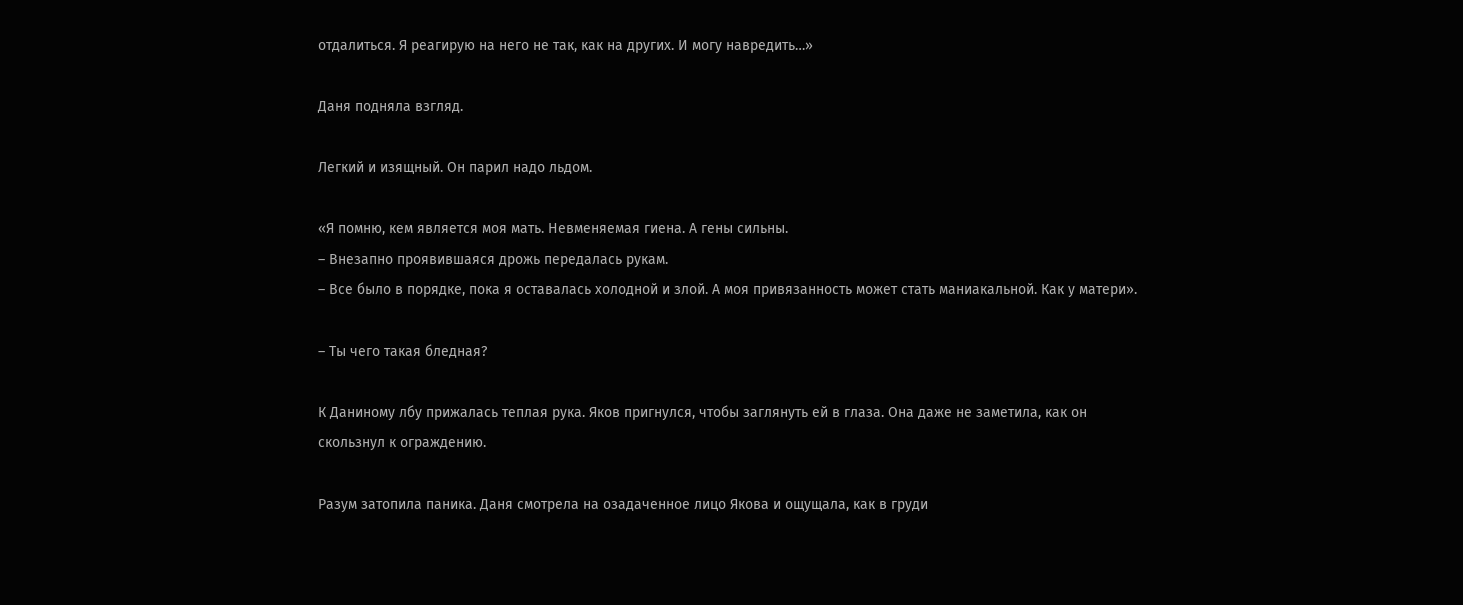отдалиться. Я реагирую на него не так, как на других. И могу навредить…»

Даня подняла взгляд.

Легкий и изящный. Он парил надо льдом.

«Я помню, кем является моя мать. Невменяемая гиена. А гены сильны.
– Внезапно проявившаяся дрожь передалась рукам.
– Все было в порядке, пока я оставалась холодной и злой. А моя привязанность может стать маниакальной. Как у матери».

– Ты чего такая бледная?

К Даниному лбу прижалась теплая рука. Яков пригнулся, чтобы заглянуть ей в глаза. Она даже не заметила, как он скользнул к ограждению.

Разум затопила паника. Даня смотрела на озадаченное лицо Якова и ощущала, как в груди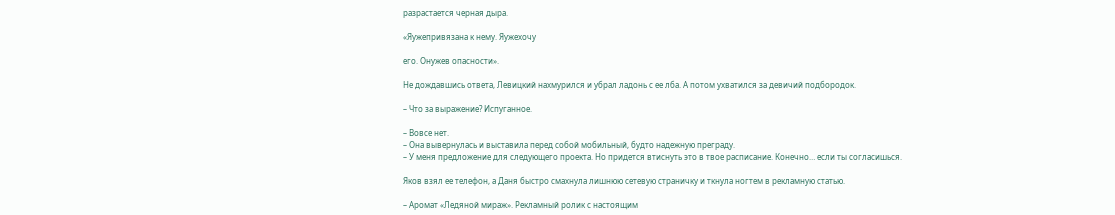разрастается черная дыра.

«Яужепривязана к нему. Яужехочу

его. Онужев опасности».

Не дождавшись ответа, Левицкий нахмурился и убрал ладонь с ее лба. А потом ухватился за девичий подбородок.

– Что за выражение? Испуганное.

– Вовсе нет.
– Она вывернулась и выставила перед собой мобильный, будто надежную преграду.
– У меня предложение для следующего проекта. Но придется втиснуть это в твое расписание. Конечно… если ты согласишься.

Яков взял ее телефон, а Даня быстро смахнула лишнюю сетевую страничку и ткнула ногтем в рекламную статью.

– Аромат «Ледяной мираж». Рекламный ролик с настоящим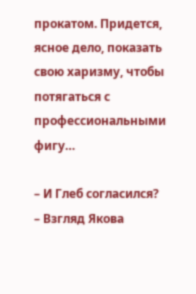прокатом. Придется, ясное дело, показать свою харизму, чтобы потягаться с профессиональными фигу…

– И Глеб согласился?
– Взгляд Якова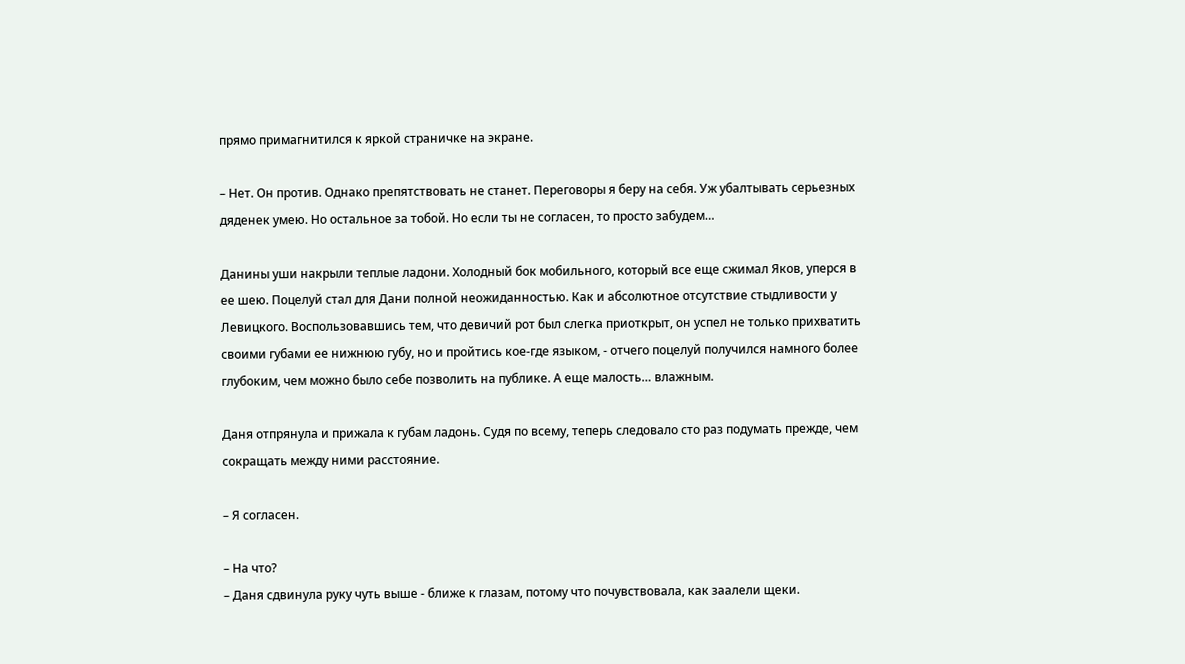прямо примагнитился к яркой страничке на экране.

– Нет. Он против. Однако препятствовать не станет. Переговоры я беру на себя. Уж убалтывать серьезных дяденек умею. Но остальное за тобой. Но если ты не согласен, то просто забудем…

Данины уши накрыли теплые ладони. Холодный бок мобильного, который все еще сжимал Яков, уперся в ее шею. Поцелуй стал для Дани полной неожиданностью. Как и абсолютное отсутствие стыдливости у Левицкого. Воспользовавшись тем, что девичий рот был слегка приоткрыт, он успел не только прихватить своими губами ее нижнюю губу, но и пройтись кое-где языком, - отчего поцелуй получился намного более глубоким, чем можно было себе позволить на публике. А еще малость… влажным.

Даня отпрянула и прижала к губам ладонь. Судя по всему, теперь следовало сто раз подумать прежде, чем сокращать между ними расстояние.

– Я согласен.

– На что?
– Даня сдвинула руку чуть выше - ближе к глазам, потому что почувствовала, как заалели щеки.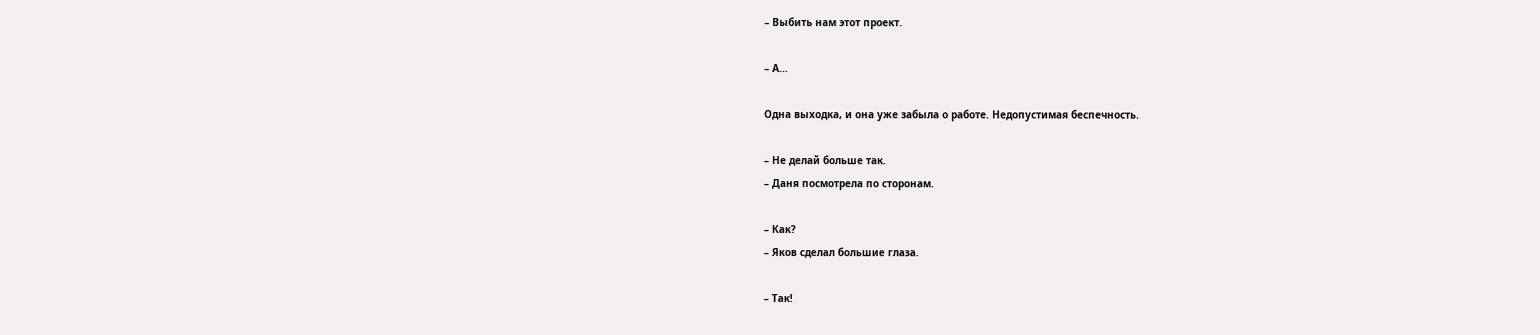– Выбить нам этот проект.

– А…

Одна выходка, и она уже забыла о работе. Недопустимая беспечность.

– Не делай больше так.
– Даня посмотрела по сторонам.

– Как?
– Яков сделал большие глаза.

– Так!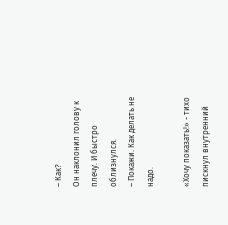– Как?
Он наклонил голову к плечу. И быстро облизнулся.
– Покажи. Как делать не надо.

«Хочу показать!» - тихо пискнул внутренний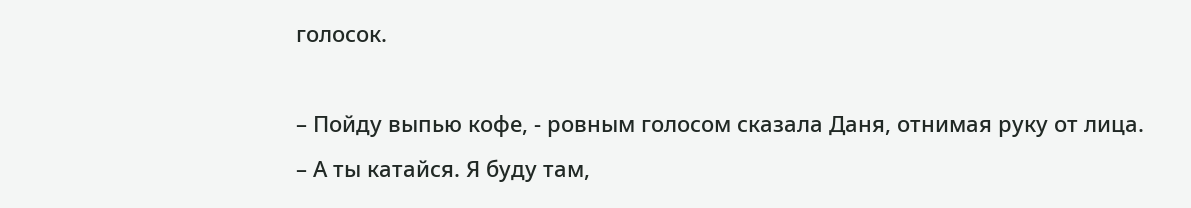голосок.

– Пойду выпью кофе, - ровным голосом сказала Даня, отнимая руку от лица.
– А ты катайся. Я буду там,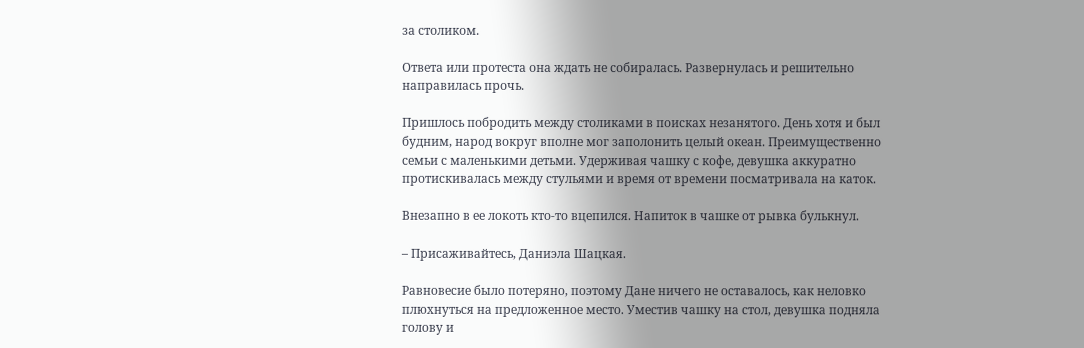за столиком.

Ответа или протеста она ждать не собиралась. Развернулась и решительно направилась прочь.

Пришлось побродить между столиками в поисках незанятого. День хотя и был будним, народ вокруг вполне мог заполонить целый океан. Преимущественно семьи с маленькими детьми. Удерживая чашку с кофе, девушка аккуратно протискивалась между стульями и время от времени посматривала на каток.

Внезапно в ее локоть кто-то вцепился. Напиток в чашке от рывка булькнул.

– Присаживайтесь, Даниэла Шацкая.

Равновесие было потеряно, поэтому Дане ничего не оставалось, как неловко плюхнуться на предложенное место. Уместив чашку на стол, девушка подняла голову и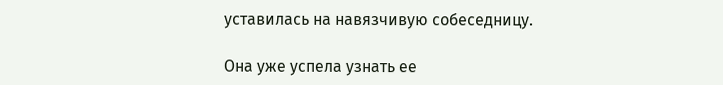уставилась на навязчивую собеседницу.

Она уже успела узнать ее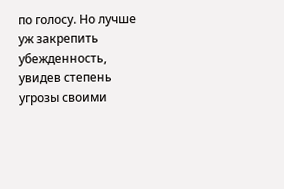по голосу. Но лучше уж закрепить убежденность, увидев степень угрозы своими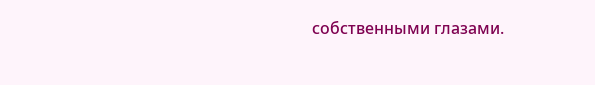собственными глазами.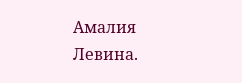Амалия Левина.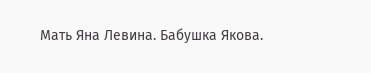Мать Яна Левина. Бабушка Якова.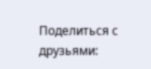Поделиться с друзьями: